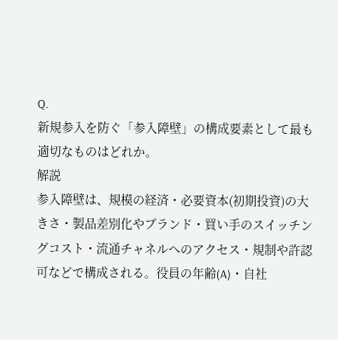Q.
新規参入を防ぐ「参入障壁」の構成要素として最も適切なものはどれか。
解説
参入障壁は、規模の経済・必要資本(初期投資)の大きさ・製品差別化やブランド・買い手のスイッチングコスト・流通チャネルへのアクセス・規制や許認可などで構成される。役員の年齢(A)・自社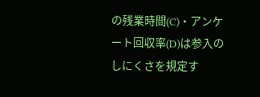の残業時間(C)・アンケート回収率(D)は参入のしにくさを規定す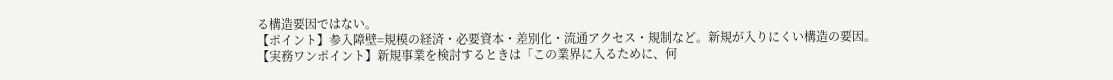る構造要因ではない。
【ポイント】参入障壁=規模の経済・必要資本・差別化・流通アクセス・規制など。新規が入りにくい構造の要因。
【実務ワンポイント】新規事業を検討するときは「この業界に入るために、何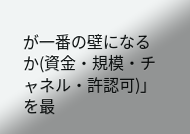が一番の壁になるか(資金・規模・チャネル・許認可)」を最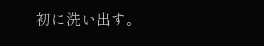初に洗い出す。